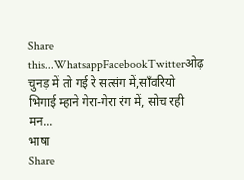Share this...WhatsappFacebookTwitterओढ़ चुनड़ में तो गई रे सत्संग में,साँवरियो भिगाई म्हाने गेरा-गेरा रंग में, सोच रही मन...
भाषा
Share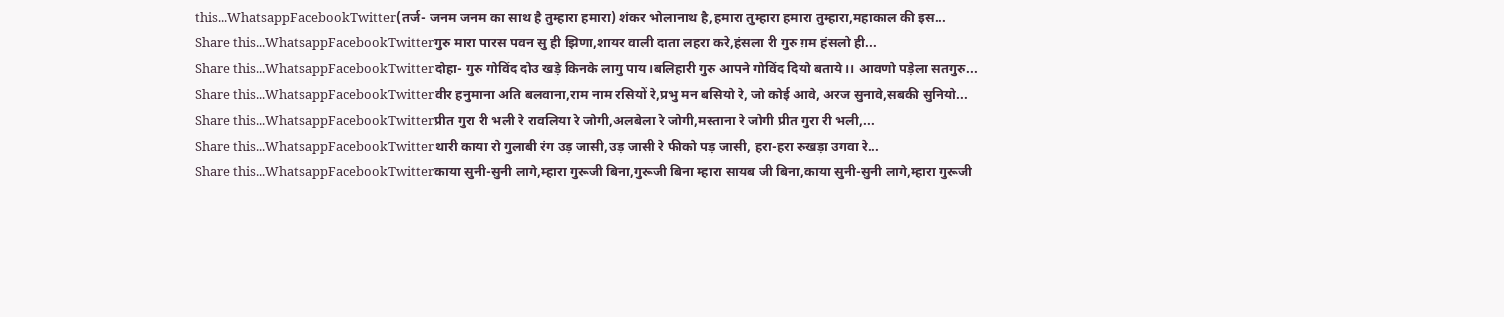this...WhatsappFacebookTwitter(तर्ज- जनम जनम का साथ है तुम्हारा हमारा) शंकर भोलानाथ है,हमारा तुम्हारा हमारा तुम्हारा,महाकाल की इस...
Share this...WhatsappFacebookTwitterगुरु मारा पारस पवन सु ही झिणा,शायर वाली दाता लहरा करे,हंसला री गुरु ग़म हंसलो ही...
Share this...WhatsappFacebookTwitterदोहा- गुरु गोविंद दोउ खड़े किनके लागु पाय।बलिहारी गुरु आपने गोविंद दियो बताये।। आवणो पड़ेला सतगुरु...
Share this...WhatsappFacebookTwitterवीर हनुमाना अति बलवाना,राम नाम रसियों रे,प्रभु मन बसियो रे, जो कोई आवे, अरज सुनावे,सबकी सुनियो...
Share this...WhatsappFacebookTwitterप्रीत गुरा री भली रे रावलिया रे जोगी,अलबेला रे जोगी,मस्ताना रे जोगी प्रीत गुरा री भली,...
Share this...WhatsappFacebookTwitterथारी काया रो गुलाबी रंग उड़ जासी,उड़ जासी रे फीको पड़ जासी, हरा-हरा रुखड़ा उगवा रे...
Share this...WhatsappFacebookTwitterकाया सुनी-सुनी लागे,म्हारा गुरूजी बिना,गुरूजी बिना म्हारा सायब जी बिना,काया सुनी-सुनी लागे,म्हारा गुरूजी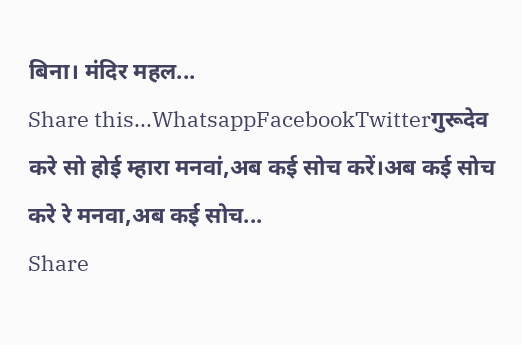बिना। मंदिर महल...
Share this...WhatsappFacebookTwitterगुरूदेव करे सो होई म्हारा मनवां,अब कई सोच करें।अब कई सोच करे रे मनवा,अब कई सोच...
Share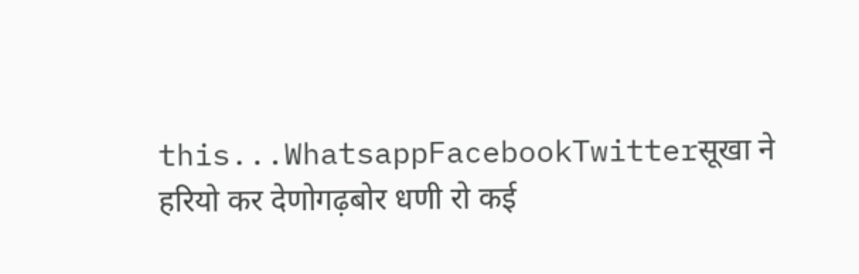this...WhatsappFacebookTwitterसूखा ने हरियो कर देणोगढ़बोर धणी रो कई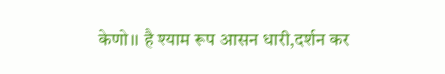केणो।। है श्याम रूप आसन धारी,दर्शन कर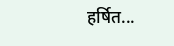हर्षित...